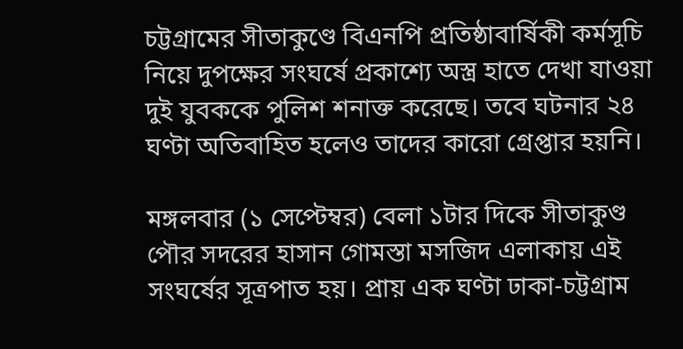চট্টগ্রামের সীতাকুণ্ডে বিএনপি প্রতিষ্ঠাবার্ষিকী কর্মসূচি নিয়ে দুপক্ষের সংঘর্ষে প্রকাশ্যে অস্ত্র হাতে দেখা যাওয়া দুই যুবককে পুলিশ শনাক্ত করেছে। তবে ঘটনার ২৪ ঘণ্টা অতিবাহিত হলেও তাদের কারো গ্রেপ্তার হয়নি।

মঙ্গলবার (১ সেপ্টেম্বর) বেলা ১টার দিকে সীতাকুণ্ড পৌর সদরের হাসান গোমস্তা মসজিদ এলাকায় এই সংঘর্ষের সূত্রপাত হয়। প্রায় এক ঘণ্টা ঢাকা-চট্টগ্রাম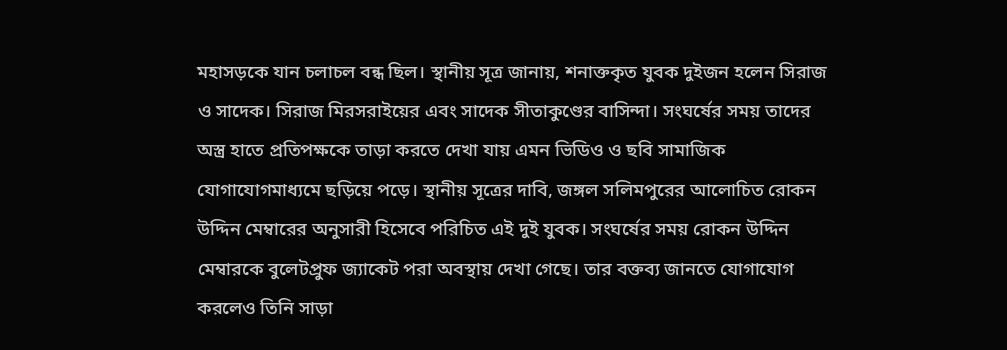মহাসড়কে যান চলাচল বন্ধ ছিল। স্থানীয় সূত্র জানায়, শনাক্তকৃত যুবক দুইজন হলেন সিরাজ ও সাদেক। সিরাজ মিরসরাইয়ের এবং সাদেক সীতাকুণ্ডের বাসিন্দা। সংঘর্ষের সময় তাদের অস্ত্র হাতে প্রতিপক্ষকে তাড়া করতে দেখা যায় এমন ভিডিও ও ছবি সামাজিক যোগাযোগমাধ্যমে ছড়িয়ে পড়ে। স্থানীয় সূত্রের দাবি, জঙ্গল সলিমপুরের আলোচিত রোকন উদ্দিন মেম্বারের অনুসারী হিসেবে পরিচিত এই দুই যুবক। সংঘর্ষের সময় রোকন উদ্দিন মেম্বারকে বুলেটপ্রুফ জ্যাকেট পরা অবস্থায় দেখা গেছে। তার বক্তব্য জানতে যোগাযোগ করলেও তিনি সাড়া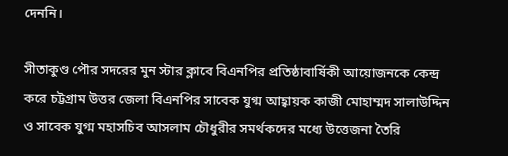দেননি।

সীতাকুণ্ড পৌর সদরের মুন স্টার ক্লাবে বিএনপির প্রতিষ্ঠাবার্ষিকী আয়োজনকে কেন্দ্র করে চট্টগ্রাম উত্তর জেলা বিএনপির সাবেক যুগ্ম আহ্বায়ক কাজী মোহাম্মদ সালাউদ্দিন ও সাবেক যুগ্ম মহাসচিব আসলাম চৌধুরীর সমর্থকদের মধ্যে উত্তেজনা তৈরি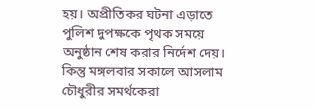হয়। অপ্রীতিকর ঘটনা এড়াতে পুলিশ দুপক্ষকে পৃথক সময়ে অনুষ্ঠান শেষ করার নির্দেশ দেয়। কিন্তু মঙ্গলবার সকালে আসলাম চৌধুরীর সমর্থকেরা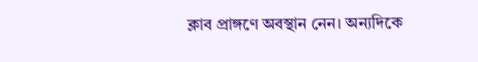ক্লাব প্রাঙ্গণে অবস্থান নেন। অন্যদিকে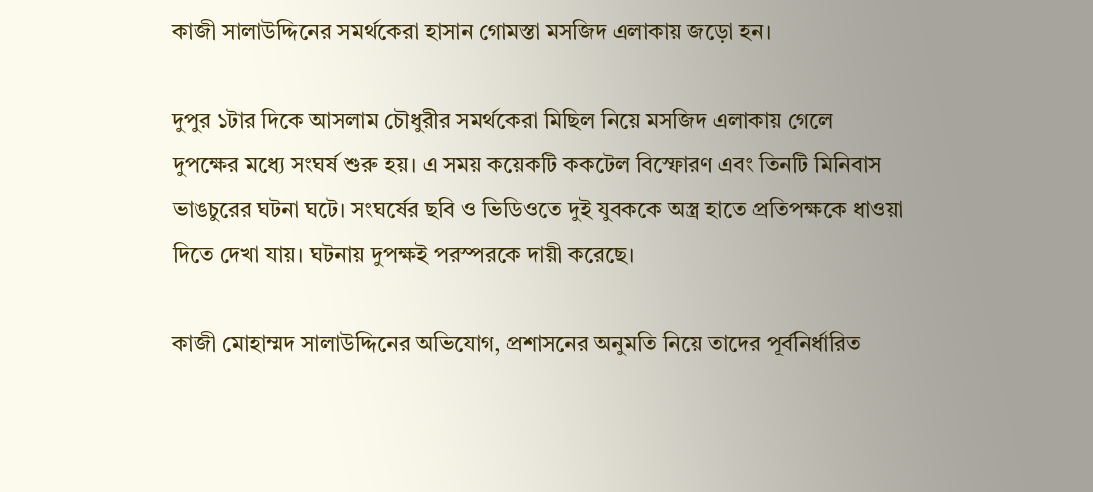কাজী সালাউদ্দিনের সমর্থকেরা হাসান গোমস্তা মসজিদ এলাকায় জড়ো হন।

দুপুর ১টার দিকে আসলাম চৌধুরীর সমর্থকেরা মিছিল নিয়ে মসজিদ এলাকায় গেলে দুপক্ষের মধ্যে সংঘর্ষ শুরু হয়। এ সময় কয়েকটি ককটেল বিস্ফোরণ এবং তিনটি মিনিবাস ভাঙচুরের ঘটনা ঘটে। সংঘর্ষের ছবি ও ভিডিওতে দুই যুবককে অস্ত্র হাতে প্রতিপক্ষকে ধাওয়া দিতে দেখা যায়। ঘটনায় দুপক্ষই পরস্পরকে দায়ী করেছে।

কাজী মোহাম্মদ সালাউদ্দিনের অভিযোগ, প্রশাসনের অনুমতি নিয়ে তাদের পূর্বনির্ধারিত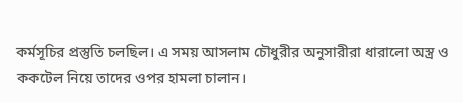কর্মসূচির প্রস্তুতি চলছিল। এ সময় আসলাম চৌধুরীর অনুসারীরা ধারালো অস্ত্র ও ককটেল নিয়ে তাদের ওপর হামলা চালান।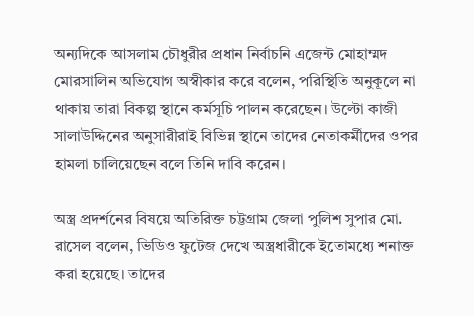অন্যদিকে আসলাম চৌধুরীর প্রধান নির্বাচনি এজেন্ট মোহাম্মদ মোরসালিন অভিযোগ অস্বীকার করে বলেন, পরিস্থিতি অনুকূলে না থাকায় তারা বিকল্প স্থানে কর্মসূচি পালন করেছেন। উল্টো কাজী সালাউদ্দিনের অনুসারীরাই বিভিন্ন স্থানে তাদের নেতাকর্মীদের ওপর হামলা চালিয়েছেন বলে তিনি দাবি করেন।

অস্ত্র প্রদর্শনের বিষয়ে অতিরিক্ত চট্টগ্রাম জেলা পুলিশ সুপার মো. রাসেল বলেন, ভিডিও ফুটেজ দেখে অস্ত্রধারীকে ইতোমধ্যে শনাক্ত করা হয়েছে। তাদের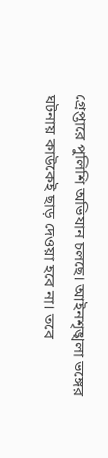গ্রেপ্তারে পুলিশি অভিযান চলছে। আইনশৃঙ্খলা ভঙ্গের ঘটনায় কাউকেই ছাড় দেওয়া হবে না। তবে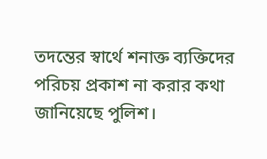তদন্তের স্বার্থে শনাক্ত ব্যক্তিদের পরিচয় প্রকাশ না করার কথা জানিয়েছে পুলিশ।